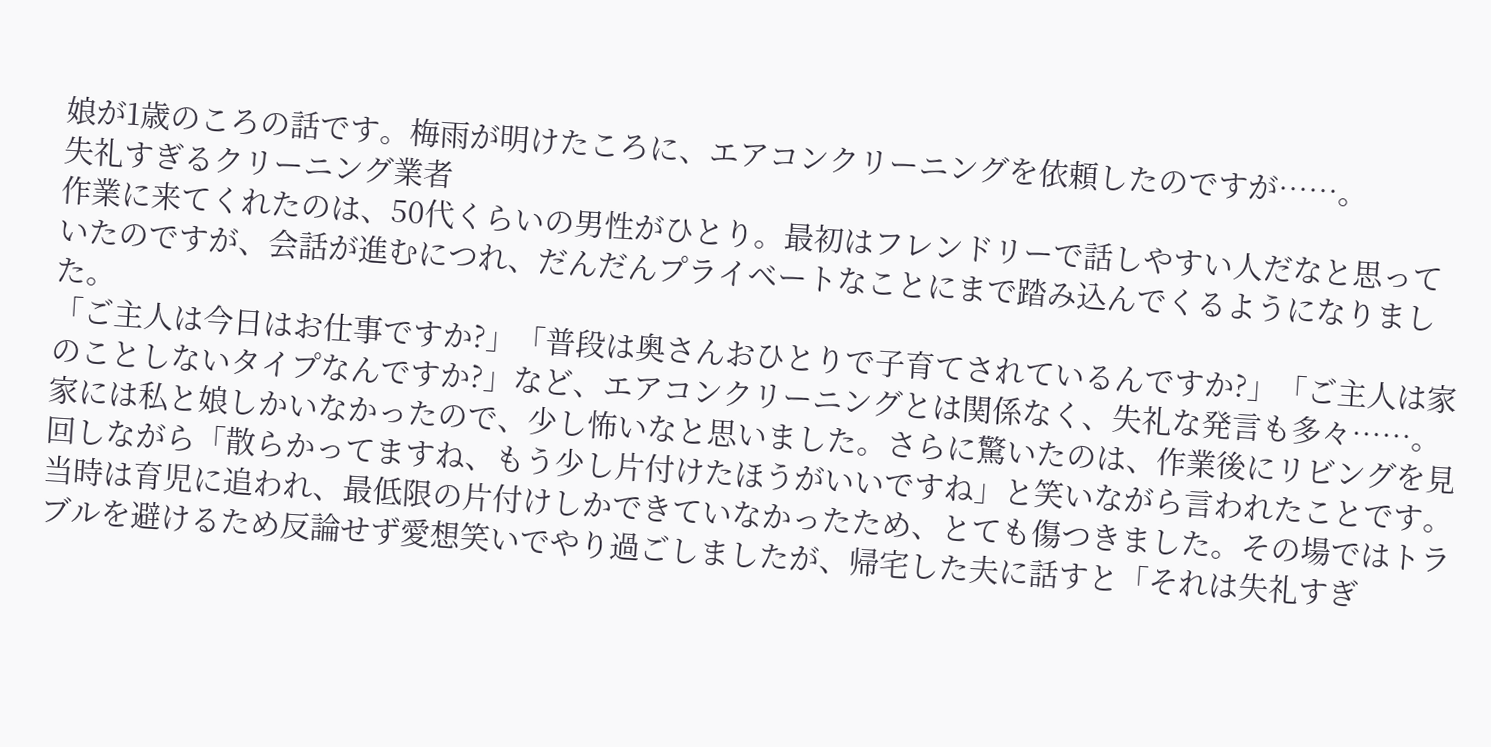娘が1歳のころの話です。梅雨が明けたころに、エアコンクリーニングを依頼したのですが……。
失礼すぎるクリーニング業者
作業に来てくれたのは、50代くらいの男性がひとり。最初はフレンドリーで話しやすい人だなと思っていたのですが、会話が進むにつれ、だんだんプライベートなことにまで踏み込んでくるようになりました。
「ご主人は今日はお仕事ですか?」「普段は奥さんおひとりで子育てされているんですか?」「ご主人は家のことしないタイプなんですか?」など、エアコンクリーニングとは関係なく、失礼な発言も多々……。
家には私と娘しかいなかったので、少し怖いなと思いました。さらに驚いたのは、作業後にリビングを見回しながら「散らかってますね、もう少し片付けたほうがいいですね」と笑いながら言われたことです。
当時は育児に追われ、最低限の片付けしかできていなかったため、とても傷つきました。その場ではトラブルを避けるため反論せず愛想笑いでやり過ごしましたが、帰宅した夫に話すと「それは失礼すぎ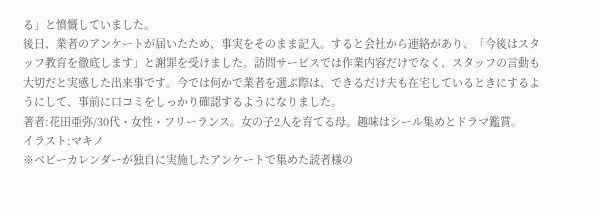る」と憤慨していました。
後日、業者のアンケートが届いたため、事実をそのまま記入。すると会社から連絡があり、「今後はスタッフ教育を徹底します」と謝罪を受けました。訪問サービスでは作業内容だけでなく、スタッフの言動も大切だと実感した出来事です。今では何かで業者を選ぶ際は、できるだけ夫も在宅しているときにするようにして、事前に口コミをしっかり確認するようになりました。
著者:花田亜弥/30代・女性・フリーランス。女の子2人を育てる母。趣味はシール集めとドラマ鑑賞。
イラスト:マキノ
※ベビーカレンダーが独自に実施したアンケートで集めた読者様の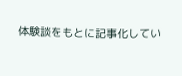体験談をもとに記事化してい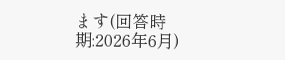ます(回答時期:2026年6月)